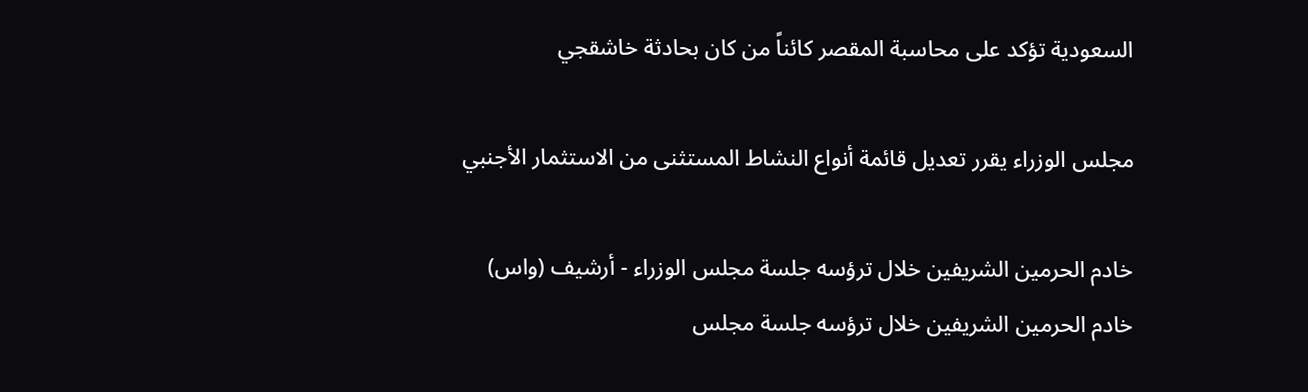السعودية تؤكد على محاسبة المقصر كائناً من كان بحادثة خاشقجي

مجلس الوزراء يقرر تعديل قائمة أنواع النشاط المستثنى من الاستثمار الأجنبي

خادم الحرمين الشريفين خلال ترؤسه جلسة مجلس الوزراء - أرشيف (واس)
خادم الحرمين الشريفين خلال ترؤسه جلسة مجلس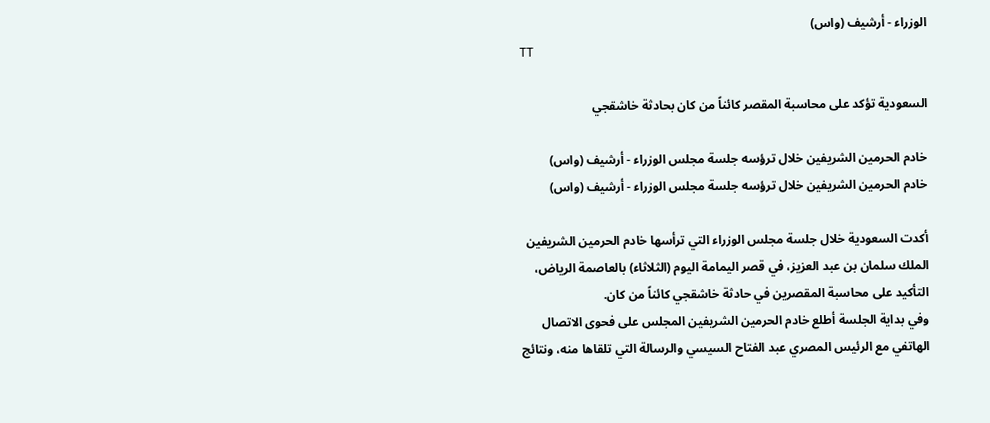الوزراء - أرشيف (واس)
TT

السعودية تؤكد على محاسبة المقصر كائناً من كان بحادثة خاشقجي

خادم الحرمين الشريفين خلال ترؤسه جلسة مجلس الوزراء - أرشيف (واس)
خادم الحرمين الشريفين خلال ترؤسه جلسة مجلس الوزراء - أرشيف (واس)

أكدت السعودية خلال جلسة مجلس الوزراء التي ترأسها خادم الحرمين الشريفين الملك سلمان بن عبد العزيز، في قصر اليمامة اليوم (الثلاثاء) بالعاصمة الرياض، التأكيد على محاسبة المقصرين في حادثة خاشقجي كائناً من كان.
وفي بداية الجلسة أطلع خادم الحرمين الشريفين المجلس على فحوى الاتصال الهاتفي مع الرئيس المصري عبد الفتاح السيسي والرسالة التي تلقاها منه، ونتائج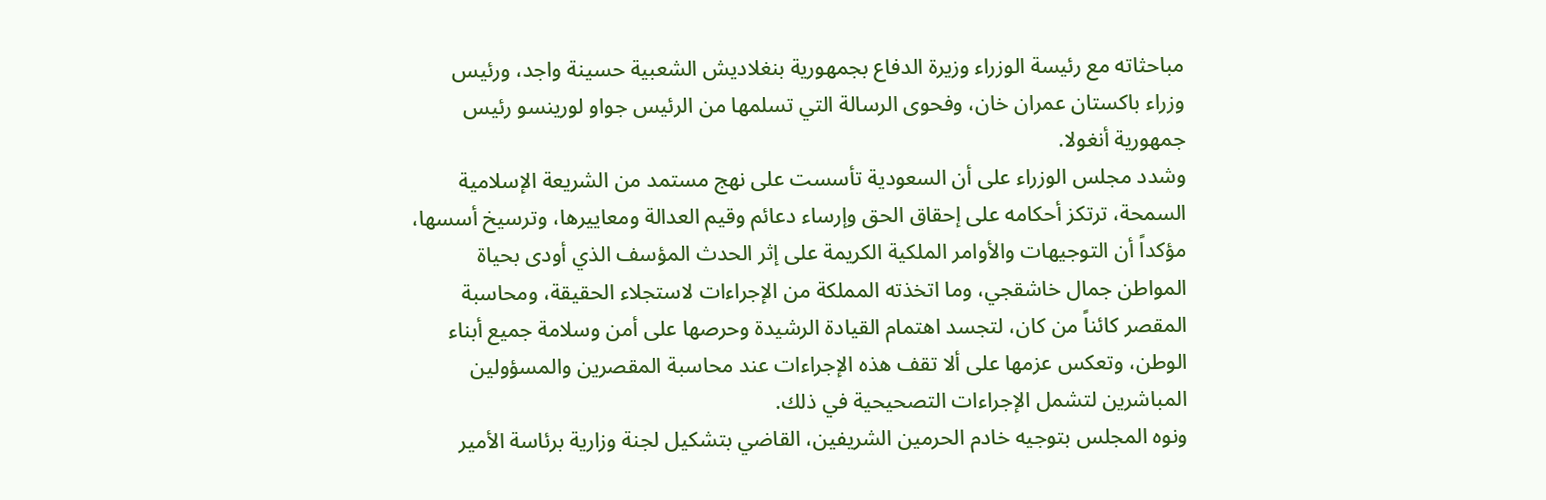مباحثاته مع رئيسة الوزراء وزيرة الدفاع بجمهورية بنغلاديش الشعبية حسينة واجد، ورئيس وزراء باكستان عمران خان، وفحوى الرسالة التي تسلمها من الرئيس جواو لورينسو رئيس جمهورية أنغولا.
وشدد مجلس الوزراء على أن السعودية تأسست على نهج مستمد من الشريعة الإسلامية السمحة، ترتكز أحكامه على إحقاق الحق وإرساء دعائم وقيم العدالة ومعاييرها، وترسيخ أسسها، مؤكداً أن التوجيهات والأوامر الملكية الكريمة على إثر الحدث المؤسف الذي أودى بحياة المواطن جمال خاشقجي، وما اتخذته المملكة من الإجراءات لاستجلاء الحقيقة، ومحاسبة المقصر كائناً من كان، لتجسد اهتمام القيادة الرشيدة وحرصها على أمن وسلامة جميع أبناء الوطن، وتعكس عزمها على ألا تقف هذه الإجراءات عند محاسبة المقصرين والمسؤولين المباشرين لتشمل الإجراءات التصحيحية في ذلك.
ونوه المجلس بتوجيه خادم الحرمين الشريفين، القاضي بتشكيل لجنة وزارية برئاسة الأمير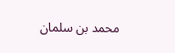محمد بن سلمان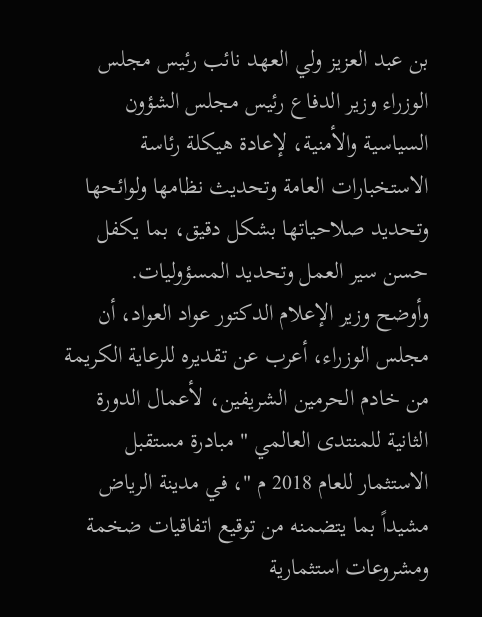بن عبد العزيز ولي العهد نائب رئيس مجلس الوزراء وزير الدفاع رئيس مجلس الشؤون السياسية والأمنية، لإعادة هيكلة رئاسة الاستخبارات العامة وتحديث نظامها ولوائحها وتحديد صلاحياتها بشكل دقيق، بما يكفل حسن سير العمل وتحديد المسؤوليات.
وأوضح وزير الإعلام الدكتور عواد العواد، أن مجلس الوزراء، أعرب عن تقديره للرعاية الكريمة من خادم الحرمين الشريفين، لأعمال الدورة الثانية للمنتدى العالمي " مبادرة مستقبل الاستثمار للعام 2018 م "، في مدينة الرياض مشيداً بما يتضمنه من توقيع اتفاقيات ضخمة ومشروعات استثمارية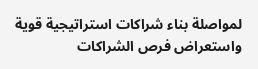لمواصلة بناء شراكات استراتيجية قوية واستعراض فرص الشراكات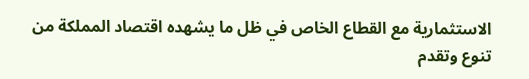الاستثمارية مع القطاع الخاص في ظل ما يشهده اقتصاد المملكة من تنوع وتقدم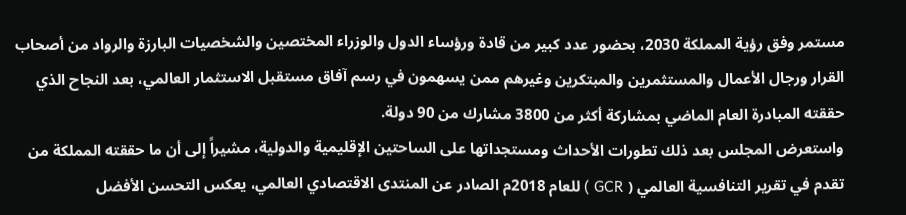مستمر وفق رؤية المملكة 2030، بحضور عدد كبير من قادة ورؤساء الدول والوزراء المختصين والشخصيات البارزة والرواد من أصحاب القرار ورجال الأعمال والمستثمرين والمبتكرين وغيرهم ممن يسهمون في رسم آفاق مستقبل الاستثمار العالمي، بعد النجاح الذي حققته المبادرة العام الماضي بمشاركة أكثر من 3800 مشارك من 90 دولة.
واستعرض المجلس بعد ذلك تطورات الأحداث ومستجداتها على الساحتين الإقليمية والدولية، مشيراً إلى أن ما حققته المملكة من تقدم في تقرير التنافسية العالمي ( GCR ) للعام 2018م الصادر عن المنتدى الاقتصادي العالمي، يعكس التحسن الأفضل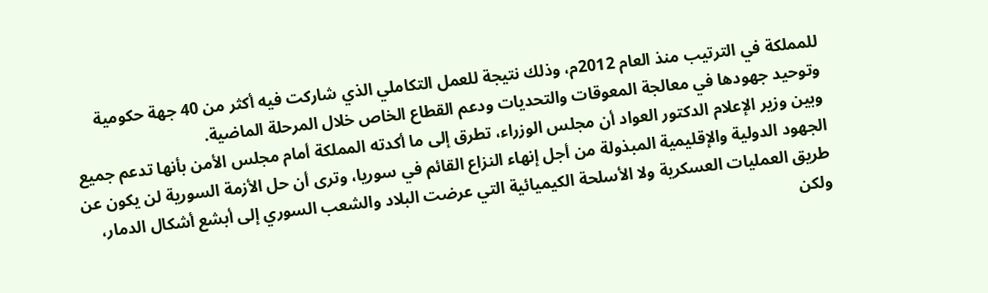للمملكة في الترتيب منذ العام 2012م، وذلك نتيجة للعمل التكاملي الذي شاركت فيه أكثر من 40 جهة حكومية وتوحيد جهودها في معالجة المعوقات والتحديات ودعم القطاع الخاص خلال المرحلة الماضية.
وبين وزير الإعلام الدكتور العواد أن مجلس الوزراء، تطرق إلى ما أكدته المملكة أمام مجلس الأمن بأنها تدعم جميع الجهود الدولية والإقليمية المبذولة من أجل إنهاء النزاع القائم في سوريا، وترى أن حل الأزمة السورية لن يكون عن طريق العمليات العسكرية ولا الأسلحة الكيميائية التي عرضت البلاد والشعب السوري إلى أبشع أشكال الدمار، ولكن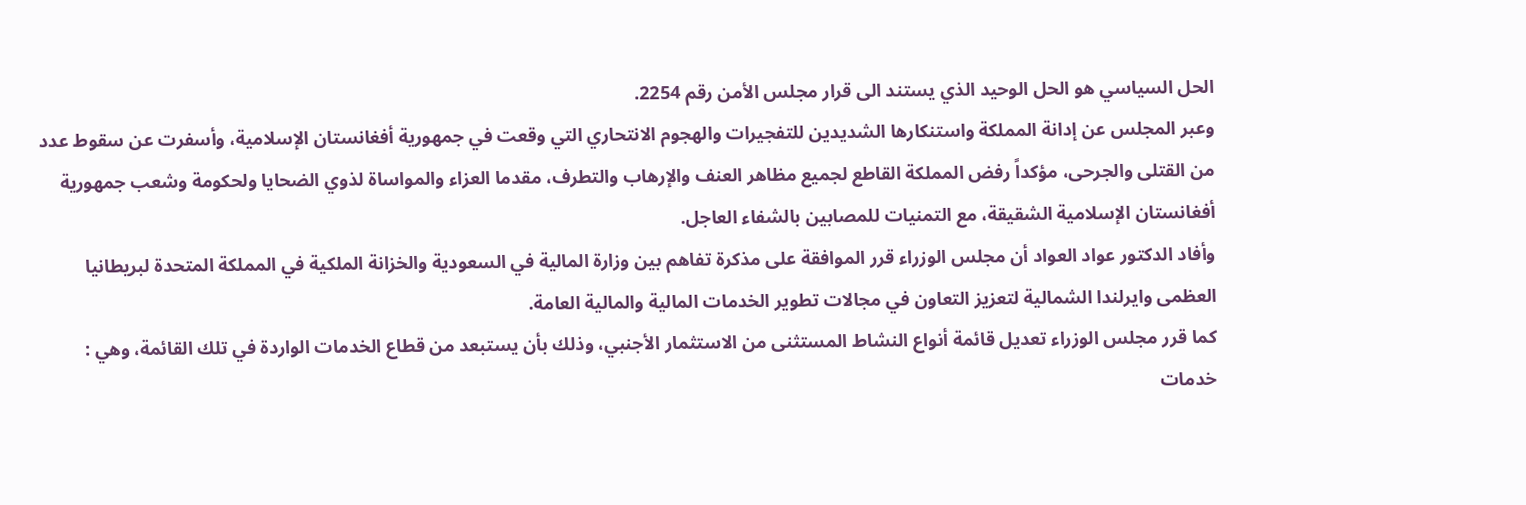الحل السياسي هو الحل الوحيد الذي يستند الى قرار مجلس الأمن رقم 2254.
وعبر المجلس عن إدانة المملكة واستنكارها الشديدين للتفجيرات والهجوم الانتحاري التي وقعت في جمهورية أفغانستان الإسلامية، وأسفرت عن سقوط عدد من القتلى والجرحى، مؤكداً رفض المملكة القاطع لجميع مظاهر العنف والإرهاب والتطرف، مقدما العزاء والمواساة لذوي الضحايا ولحكومة وشعب جمهورية أفغانستان الإسلامية الشقيقة، مع التمنيات للمصابين بالشفاء العاجل.
وأفاد الدكتور عواد العواد أن مجلس الوزراء قرر الموافقة على مذكرة تفاهم بين وزارة المالية في السعودية والخزانة الملكية في المملكة المتحدة لبريطانيا العظمى وايرلندا الشمالية لتعزيز التعاون في مجالات تطوير الخدمات المالية والمالية العامة.
كما قرر مجلس الوزراء تعديل قائمة أنواع النشاط المستثنى من الاستثمار الأجنبي، وذلك بأن يستبعد من قطاع الخدمات الواردة في تلك القائمة، وهي : خدمات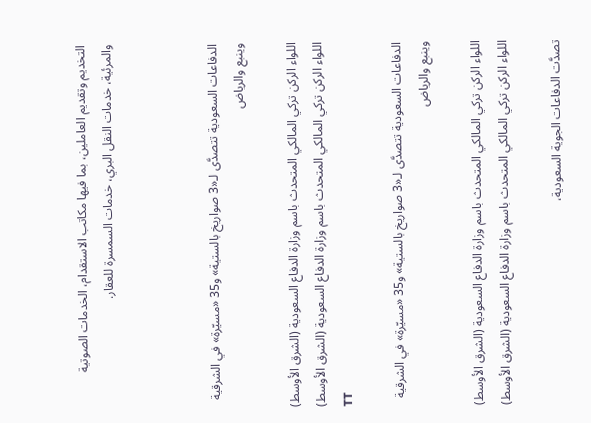التخديم وتقديم العاملين، بما فيها مكاتب الاستقدام، الخدمات الصوتية والمرئية، خدمات النقل البري، خدمات السمسرة للعقار.



الدفاعات السعودية تتصدَّى لـ«3 صواريخ بالستية» و35 «مسيّرة» في الشرقية وينبع والرياض

اللواء الركن تركي المالكي المتحدث باسم وزارة الدفاع السعودية (الشرق الأوسط)
اللواء الركن تركي المالكي المتحدث باسم وزارة الدفاع السعودية (الشرق الأوسط)
TT

الدفاعات السعودية تتصدَّى لـ«3 صواريخ بالستية» و35 «مسيّرة» في الشرقية وينبع والرياض

اللواء الركن تركي المالكي المتحدث باسم وزارة الدفاع السعودية (الشرق الأوسط)
اللواء الركن تركي المالكي المتحدث باسم وزارة الدفاع السعودية (الشرق الأوسط)

تصدَّت الدفاعات الجوية السعودية،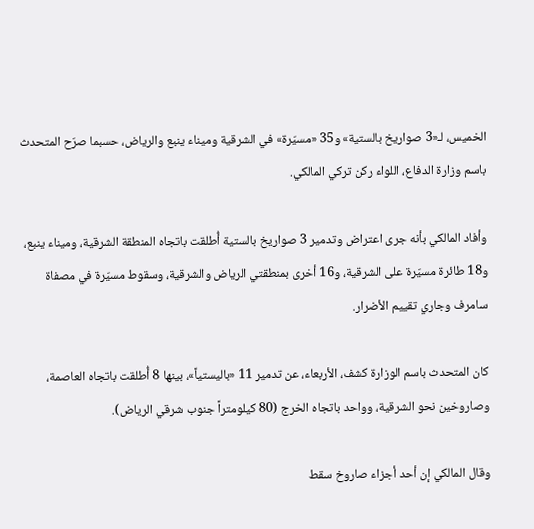الخميس، لـ«3 صواريخ بالستية» و35 «مسيّرة» في الشرقية وميناء ينبع والرياض، حسبما صرّح المتحدث باسم وزارة الدفاع، اللواء ركن تركي المالكي.

وأفاد المالكي بأنه جرى اعتراض وتدمير 3 صواريخ بالستية أُطلقت باتجاه المنطقة الشرقية، وميناء ينبع، و18 طائرة مسيّرة على الشرقية، و16 أخرى بمنطقتي الرياض والشرقية، وسقوط مسيّرة في مصفاة سامرف وجاري تقييم الأضرار.

كان المتحدث باسم الوزارة كشف، الأربعاء، عن تدمير 11 «باليستياً»، بينها 8 أُطلقت باتجاه العاصمة، وصاروخين نحو الشرقية، وواحد باتجاه الخرج (80 كيلومتراً جنوب شرقي الرياض).

وقال المالكي إن أحد أجزاء صاروخ سقط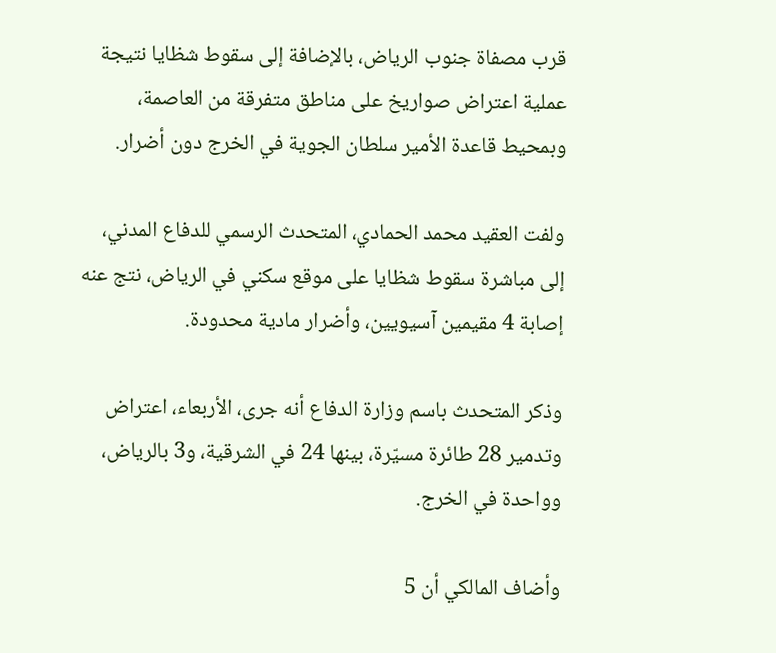قرب مصفاة جنوب الرياض، بالإضافة إلى سقوط شظايا نتيجة عملية اعتراض صواريخ على مناطق متفرقة من العاصمة، وبمحيط قاعدة الأمير سلطان الجوية في الخرج دون أضرار.

ولفت العقيد محمد الحمادي، المتحدث الرسمي للدفاع المدني، إلى مباشرة سقوط شظايا على موقع سكني في الرياض، نتج عنه إصابة 4 مقيمين آسيويين، وأضرار مادية محدودة.

وذكر المتحدث باسم وزارة الدفاع أنه جرى، الأربعاء، اعتراض وتدمير 28 طائرة مسيّرة، بينها 24 في الشرقية، و3 بالرياض، وواحدة في الخرج.

وأضاف المالكي أن 5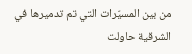من بين المسيّرات التي تم تدميرها في الشرقية حاولت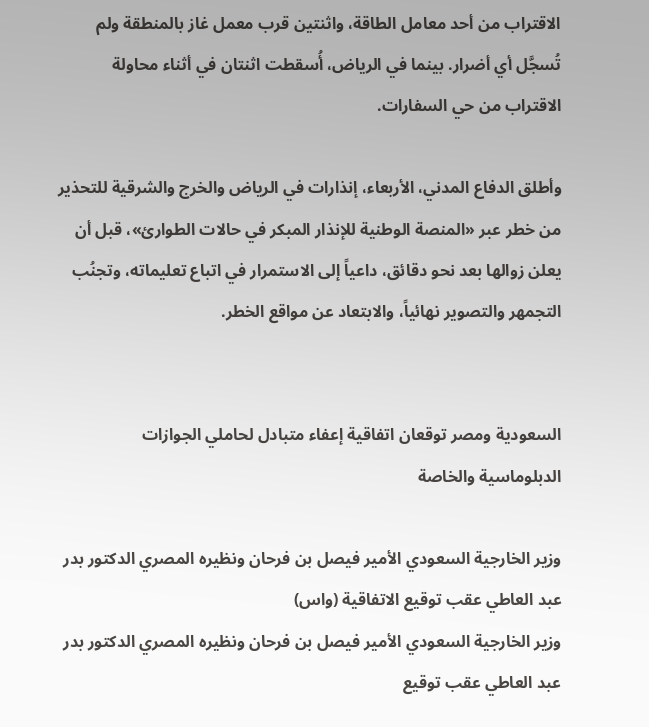الاقتراب من أحد معامل الطاقة، واثنتين قرب معمل غاز بالمنطقة ولم تُسجَّل أي أضرار. بينما في الرياض، أُسقطت اثنتان في أثناء محاولة الاقتراب من حي السفارات.

وأطلق الدفاع المدني، الأربعاء، إنذارات في الرياض والخرج والشرقية للتحذير من خطر عبر «المنصة الوطنية للإنذار المبكر في حالات الطوارئ»، قبل أن يعلن زوالها بعد نحو دقائق، داعياً إلى الاستمرار في اتباع تعليماته، وتجنُب التجمهر والتصوير نهائياً، والابتعاد عن مواقع الخطر.


السعودية ومصر توقعان اتفاقية إعفاء متبادل لحاملي الجوازات الدبلوماسية والخاصة

وزير الخارجية السعودي الأمير فيصل بن فرحان ونظيره المصري الدكتور بدر عبد العاطي عقب توقيع الاتفاقية (واس)
وزير الخارجية السعودي الأمير فيصل بن فرحان ونظيره المصري الدكتور بدر عبد العاطي عقب توقيع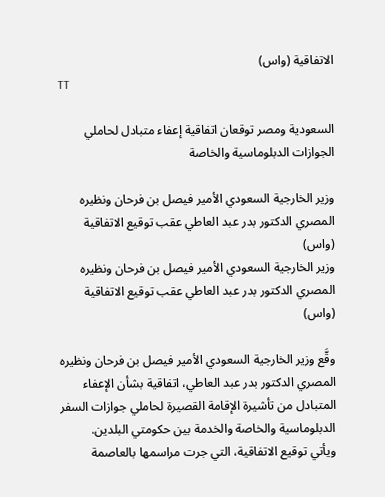الاتفاقية (واس)
TT

السعودية ومصر توقعان اتفاقية إعفاء متبادل لحاملي الجوازات الدبلوماسية والخاصة

وزير الخارجية السعودي الأمير فيصل بن فرحان ونظيره المصري الدكتور بدر عبد العاطي عقب توقيع الاتفاقية (واس)
وزير الخارجية السعودي الأمير فيصل بن فرحان ونظيره المصري الدكتور بدر عبد العاطي عقب توقيع الاتفاقية (واس)

وقَّع وزير الخارجية السعودي الأمير فيصل بن فرحان ونظيره المصري الدكتور بدر عبد العاطي، اتفاقية بشأن الإعفاء المتبادل من تأشيرة الإقامة القصيرة لحاملي جوازات السفر الدبلوماسية والخاصة والخدمة بين حكومتي البلدين.
ويأتي توقيع الاتفاقية، التي جرت مراسمها بالعاصمة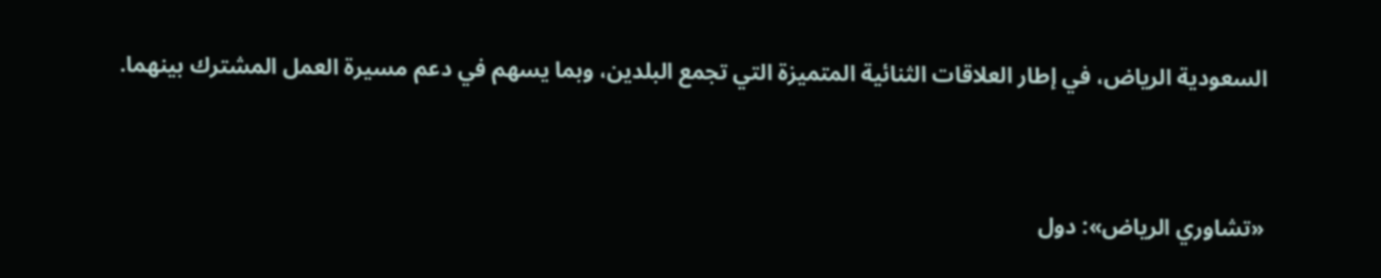السعودية الرياض، في إطار العلاقات الثنائية المتميزة التي تجمع البلدين، وبما يسهم في دعم مسيرة العمل المشترك بينهما.


«تشاوري الرياض»: دول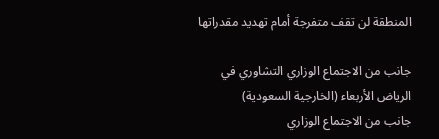المنطقة لن تقف متفرجة أمام تهديد مقدراتها

جانب من الاجتماع الوزاري التشاوري في الرياض الأربعاء (الخارجية السعودية)
جانب من الاجتماع الوزاري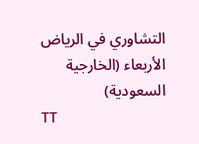التشاوري في الرياض الأربعاء (الخارجية السعودية)
TT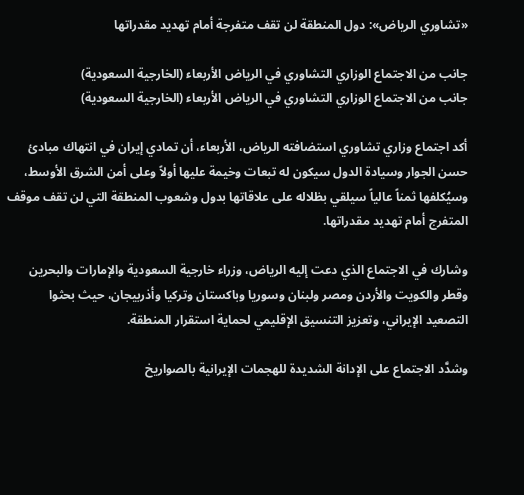«تشاوري الرياض»: دول المنطقة لن تقف متفرجة أمام تهديد مقدراتها

جانب من الاجتماع الوزاري التشاوري في الرياض الأربعاء (الخارجية السعودية)
جانب من الاجتماع الوزاري التشاوري في الرياض الأربعاء (الخارجية السعودية)

أكد اجتماع وزاري تشاوري استضافته الرياض، الأربعاء، أن تمادي إيران في انتهاك مبادئ حسن الجوار وسيادة الدول سيكون له تبعات وخيمة عليها أولاً وعلى أمن الشرق الأوسط، وسيُكلفها ثمناً عالياً سيلقي بظلاله على علاقاتها بدول وشعوب المنطقة التي لن تقف موقف المتفرج أمام تهديد مقدراتها.

وشارك في الاجتماع الذي دعت إليه الرياض، وزراء خارجية السعودية والإمارات والبحرين وقطر والكويت والأردن ومصر ولبنان وسوريا وباكستان وتركيا وأذربيجان، حيث بحثوا التصعيد الإيراني، وتعزيز التنسيق الإقليمي لحماية استقرار المنطقة.

وشدَّد الاجتماع على الإدانة الشديدة للهجمات الإيرانية بالصواريخ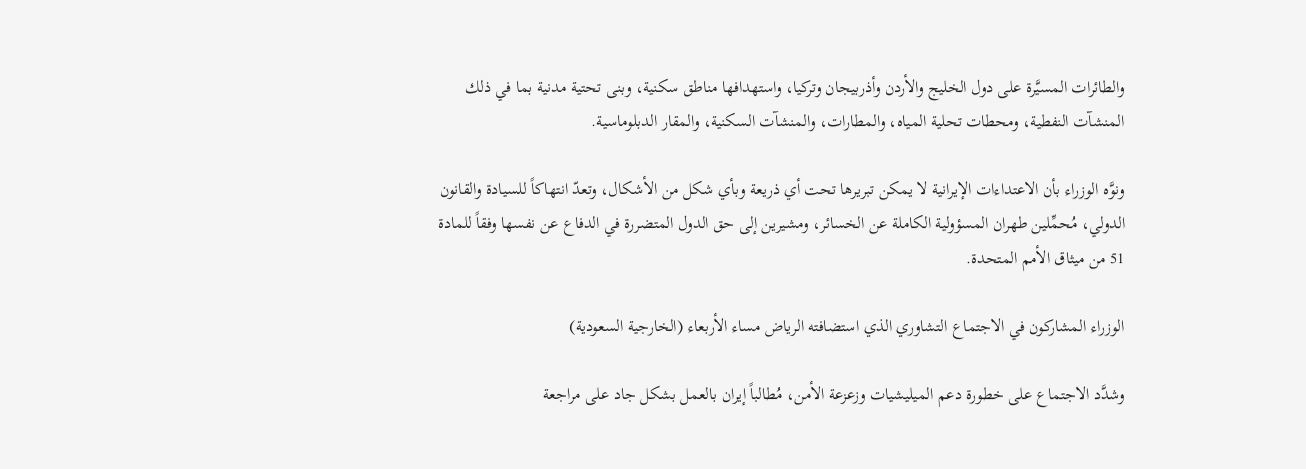والطائرات المسيَّرة على دول الخليج والأردن وأذربيجان وتركيا، واستهدافها مناطق سكنية، وبنى تحتية مدنية بما في ذلك المنشآت النفطية، ومحطات تحلية المياه، والمطارات، والمنشآت السكنية، والمقار الدبلوماسية.

ونوَّه الوزراء بأن الاعتداءات الإيرانية لا يمكن تبريرها تحت أي ذريعة وبأي شكل من الأشكال، وتعدّ انتهاكاً للسيادة والقانون الدولي، مُحمِّلين طهران المسؤولية الكاملة عن الخسائر، ومشيرين إلى حق الدول المتضررة في الدفاع عن نفسها وفقاً للمادة 51 من ميثاق الأمم المتحدة.

الوزراء المشاركون في الاجتماع التشاوري الذي استضافته الرياض مساء الأربعاء (الخارجية السعودية)

وشدَّد الاجتماع على خطورة دعم الميليشيات وزعزعة الأمن، مُطالباً إيران بالعمل بشكل جاد على مراجعة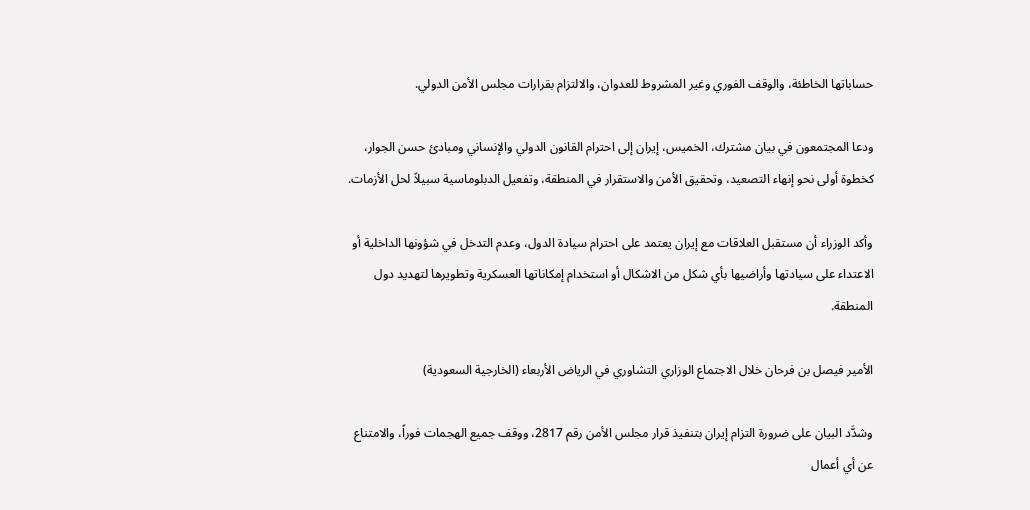حساباتها الخاطئة، والوقف الفوري وغير المشروط للعدوان، والالتزام بقرارات مجلس الأمن الدولي.

ودعا المجتمعون في بيان مشترك، الخميس، إيران إلى احترام القانون الدولي والإنساني ومبادئ حسن الجوار، كخطوة أولى نحو إنهاء التصعيد، وتحقيق الأمن والاستقرار في المنطقة، وتفعيل الدبلوماسية سبيلاً لحل الأزمات.

وأكد الوزراء أن مستقبل العلاقات مع إيران يعتمد على احترام سيادة الدول، وعدم التدخل في شؤونها الداخلية أو الاعتداء على سيادتها وأراضيها بأي شكل من الاشكال أو استخدام إمكاناتها العسكرية وتطويرها لتهديد دول المنطقة.

الأمير فيصل بن فرحان خلال الاجتماع الوزاري التشاوري في الرياض الأربعاء (الخارجية السعودية)

وشدَّد البيان على ضرورة التزام إيران بتنفيذ قرار مجلس الأمن رقم 2817، ووقف جميع الهجمات فوراً، والامتناع عن أي أعمال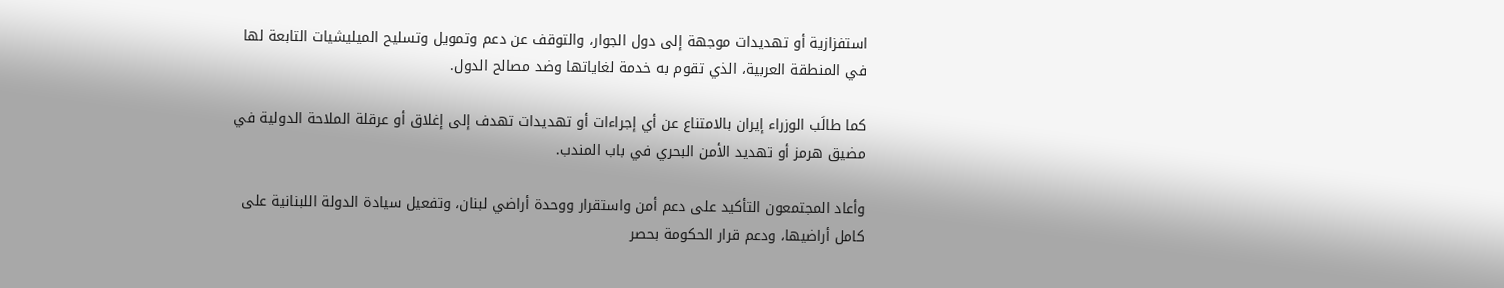استفزازية أو تهديدات موجهة إلى دول الجوار، والتوقف عن دعم وتمويل وتسليح الميليشيات التابعة لها في المنطقة العربية، الذي تقوم به خدمة لغاياتها وضد مصالح الدول.

كما طالَب الوزراء إيران بالامتناع عن أي إجراءات أو تهديدات تهدف إلى إغلاق أو عرقلة الملاحة الدولية في مضيق هرمز أو تهديد الأمن البحري في باب المندب.

وأعاد المجتمعون التأكيد على دعم أمن واستقرار ووحدة أراضي لبنان، وتفعيل سيادة الدولة اللبنانية على كامل أراضيها، ودعم قرار الحكومة بحصر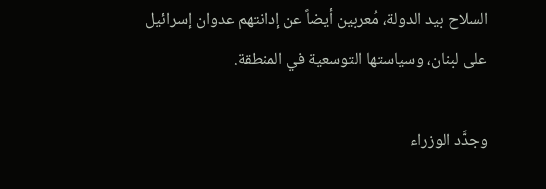السلاح بيد الدولة، مُعربين أيضاً عن إدانتهم عدوان إسرائيل على لبنان، وسياستها التوسعية في المنطقة.

وجدَّد الوزراء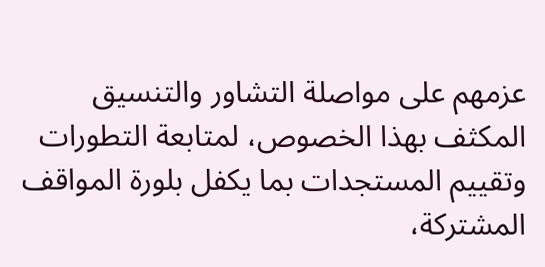عزمهم على مواصلة التشاور والتنسيق المكثف بهذا الخصوص، لمتابعة التطورات وتقييم المستجدات بما يكفل بلورة المواقف المشتركة،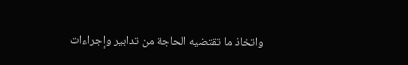واتخاذ ما تقتضيه الحاجة من تدابير وإجراءات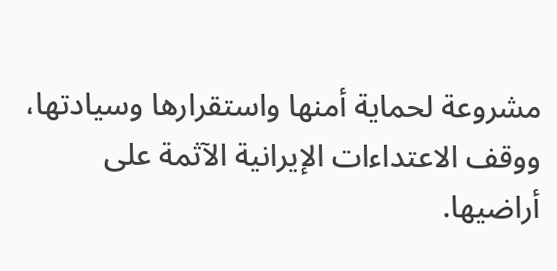مشروعة لحماية أمنها واستقرارها وسيادتها، ووقف الاعتداءات الإيرانية الآثمة على أراضيها.